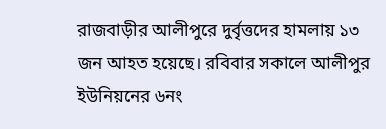রাজবাড়ীর আলীপুরে দুর্বৃত্তদের হামলায় ১৩ জন আহত হয়েছে। রবিবার সকালে আলীপুর ইউনিয়নের ৬নং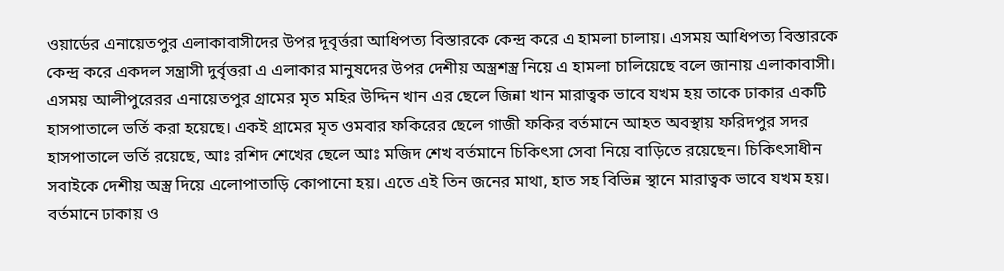ওয়ার্ডের এনায়েতপুর এলাকাবাসীদের উপর দূবৃর্ত্তরা আধিপত্য বিস্তারকে কেন্দ্র করে এ হামলা চালায়। এসময় আধিপত্য বিস্তারকে কেন্দ্র করে একদল সন্ত্রাসী দুর্বৃত্তরা এ এলাকার মানুষদের উপর দেশীয় অস্ত্রশস্ত্র নিয়ে এ হামলা চালিয়েছে বলে জানায় এলাকাবাসী।
এসময় আলীপুরেরর এনায়েতপুর গ্রামের মৃত মহির উদ্দিন খান এর ছেলে জিন্না খান মারাত্বক ভাবে যখম হয় তাকে ঢাকার একটি হাসপাতালে ভর্তি করা হয়েছে। একই গ্রামের মৃত ওমবার ফকিরের ছেলে গাজী ফকির বর্তমানে আহত অবস্থায় ফরিদপুর সদর হাসপাতালে ভর্তি রয়েছে, আঃ রশিদ শেখের ছেলে আঃ মজিদ শেখ বর্তমানে চিকিৎসা সেবা নিয়ে বাড়িতে রয়েছেন। চিকিৎসাধীন সবাইকে দেশীয় অস্ত্র দিয়ে এলোপাতাড়ি কোপানো হয়। এতে এই তিন জনের মাথা, হাত সহ বিভিন্ন স্থানে মারাত্বক ভাবে যখম হয়। বর্তমানে ঢাকায় ও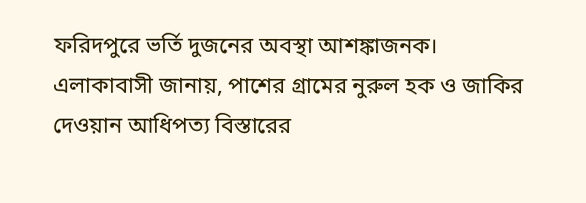ফরিদপুরে ভর্তি দুজনের অবস্থা আশঙ্কাজনক।
এলাকাবাসী জানায়, পাশের গ্রামের নুরুল হক ও জাকির দেওয়ান আধিপত্য বিস্তারের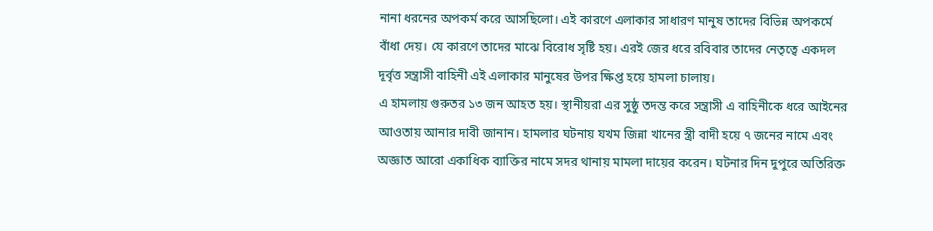নানা ধরনের অপকর্ম করে আসছিলো। এই কারণে এলাকার সাধারণ মানুষ তাদের বিভিন্ন অপকর্মে বাঁধা দেয়। যে কারণে তাদের মাঝে বিরোধ সৃষ্টি হয়। এরই জের ধরে রবিবার তাদের নেতৃত্বে একদল দূর্বৃত্ত সন্ত্রাসী বাহিনী এই এলাকার মানুষের উপর ক্ষিপ্ত হয়ে হামলা চালায়।
এ হামলায় গুরুতর ১৩ জন আহত হয়। স্থানীয়রা এর সুষ্ঠু তদন্ত করে সন্ত্রাসী এ বাহিনীকে ধরে আইনের আওতায় আনার দাবী জানান। হামলার ঘটনায় যখম জিন্না খানের স্ত্রী বাদী হয়ে ৭ জনের নামে এবং অজ্ঞাত আরো একাধিক ব্যাক্তির নামে সদর থানায় মামলা দায়ের করেন। ঘটনার দিন দুপুরে অতিরিক্ত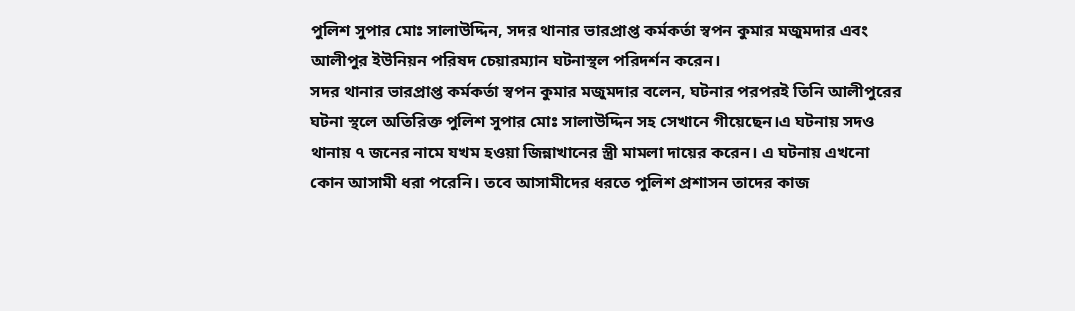পুলিশ সুপার মোঃ সালাউদ্দিন, সদর থানার ভারপ্রাপ্ত কর্মকর্তা স্বপন কুমার মজুমদার এবং আলীপুর ইউনিয়ন পরিষদ চেয়ারম্যান ঘটনাস্থল পরিদর্শন করেন।
সদর থানার ভারপ্রাপ্ত কর্মকর্তা স্বপন কুমার মজুমদার বলেন, ঘটনার পরপরই তিনি আলীপুরের ঘটনা স্থলে অতিরিক্ত পুলিশ সুপার মোঃ সালাউদ্দিন সহ সেখানে গীয়েছেন।এ ঘটনায় সদও থানায় ৭ জনের নামে যখম হওয়া জিন্নাখানের স্ত্রী মামলা দায়ের করেন। এ ঘটনায় এখনো কোন আসামী ধরা পরেনি। তবে আসামীদের ধরতে পুলিশ প্রশাসন তাদের কাজ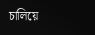চালিয়ে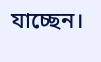যাচ্ছেন।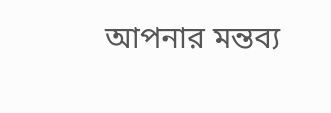আপনার মন্তব্য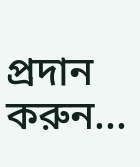প্রদান করুন...